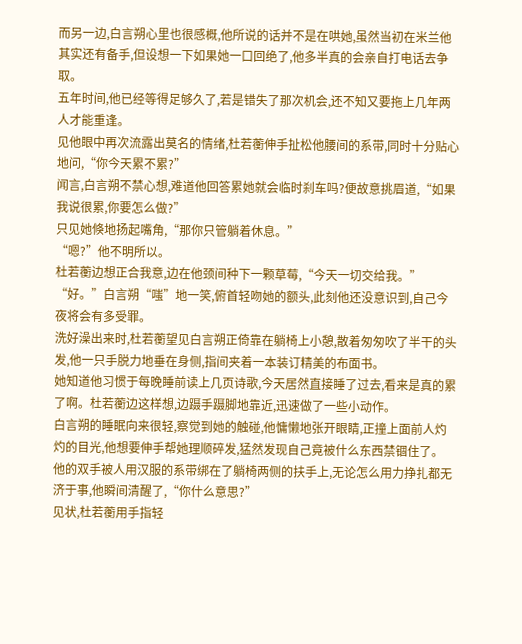而另一边,白言朔心里也很感概,他所说的话并不是在哄她,虽然当初在米兰他其实还有备手,但设想一下如果她一口回绝了,他多半真的会亲自打电话去争取。
五年时间,他已经等得足够久了,若是错失了那次机会,还不知又要拖上几年两人才能重逢。
见他眼中再次流露出莫名的情绪,杜若蘅伸手扯松他腰间的系带,同时十分贴心地问,“你今天累不累?”
闻言,白言朔不禁心想,难道他回答累她就会临时刹车吗?便故意挑眉道,“如果我说很累,你要怎么做?”
只见她倏地扬起嘴角,“那你只管躺着休息。”
“嗯?”他不明所以。
杜若蘅边想正合我意,边在他颈间种下一颗草莓,“今天一切交给我。”
“好。”白言朔“嗤”地一笑,俯首轻吻她的额头,此刻他还没意识到,自己今夜将会有多受罪。
洗好澡出来时,杜若蘅望见白言朔正倚靠在躺椅上小憩,散着匆匆吹了半干的头发,他一只手脱力地垂在身侧,指间夹着一本装订精美的布面书。
她知道他习惯于每晚睡前读上几页诗歌,今天居然直接睡了过去,看来是真的累了啊。杜若蘅边这样想,边蹑手蹑脚地靠近,迅速做了一些小动作。
白言朔的睡眠向来很轻,察觉到她的触碰,他慵懒地张开眼睛,正撞上面前人灼灼的目光,他想要伸手帮她理顺碎发,猛然发现自己竟被什么东西禁锢住了。
他的双手被人用汉服的系带绑在了躺椅两侧的扶手上,无论怎么用力挣扎都无济于事,他瞬间清醒了,“你什么意思?”
见状,杜若蘅用手指轻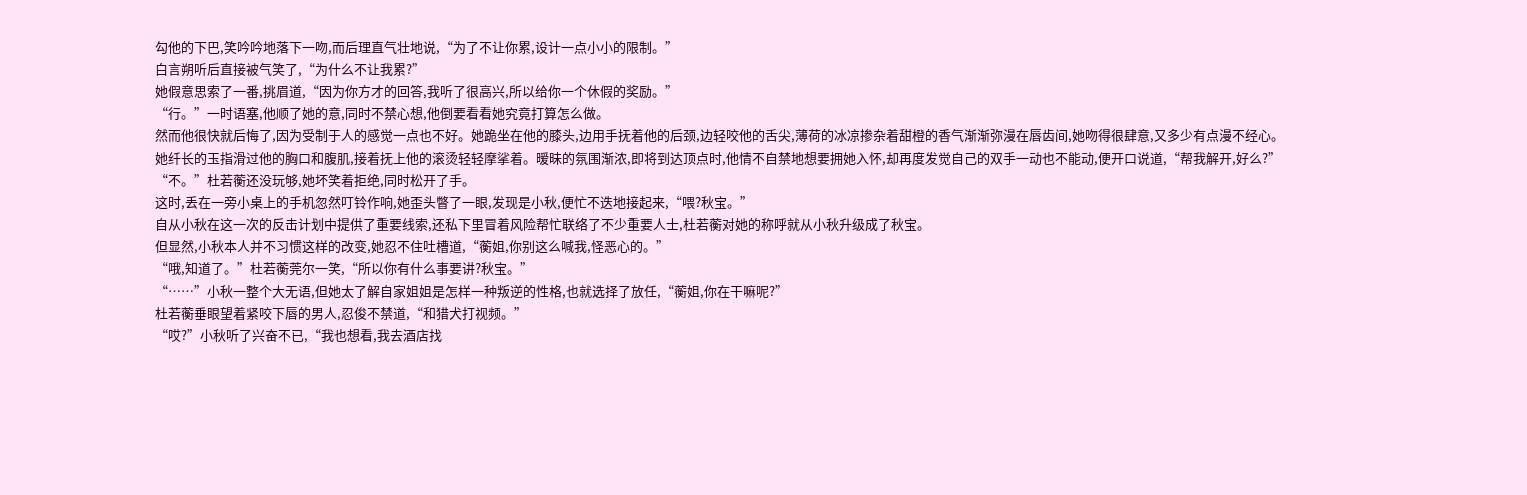勾他的下巴,笑吟吟地落下一吻,而后理直气壮地说,“为了不让你累,设计一点小小的限制。”
白言朔听后直接被气笑了,“为什么不让我累?”
她假意思索了一番,挑眉道,“因为你方才的回答,我听了很高兴,所以给你一个休假的奖励。”
“行。”一时语塞,他顺了她的意,同时不禁心想,他倒要看看她究竟打算怎么做。
然而他很快就后悔了,因为受制于人的感觉一点也不好。她跪坐在他的膝头,边用手抚着他的后颈,边轻咬他的舌尖,薄荷的冰凉掺杂着甜橙的香气渐渐弥漫在唇齿间,她吻得很肆意,又多少有点漫不经心。
她纤长的玉指滑过他的胸口和腹肌,接着抚上他的滚烫轻轻摩挲着。暧昧的氛围渐浓,即将到达顶点时,他情不自禁地想要拥她入怀,却再度发觉自己的双手一动也不能动,便开口说道,“帮我解开,好么?”
“不。”杜若蘅还没玩够,她坏笑着拒绝,同时松开了手。
这时,丢在一旁小桌上的手机忽然叮铃作响,她歪头瞥了一眼,发现是小秋,便忙不迭地接起来,“喂?秋宝。”
自从小秋在这一次的反击计划中提供了重要线索,还私下里冒着风险帮忙联络了不少重要人士,杜若蘅对她的称呼就从小秋升级成了秋宝。
但显然,小秋本人并不习惯这样的改变,她忍不住吐槽道,“蘅姐,你别这么喊我,怪恶心的。”
“哦,知道了。”杜若蘅莞尔一笑,“所以你有什么事要讲?秋宝。”
“……”小秋一整个大无语,但她太了解自家姐姐是怎样一种叛逆的性格,也就选择了放任,“蘅姐,你在干嘛呢?”
杜若蘅垂眼望着紧咬下唇的男人,忍俊不禁道,“和猎犬打视频。”
“哎?”小秋听了兴奋不已,“我也想看,我去酒店找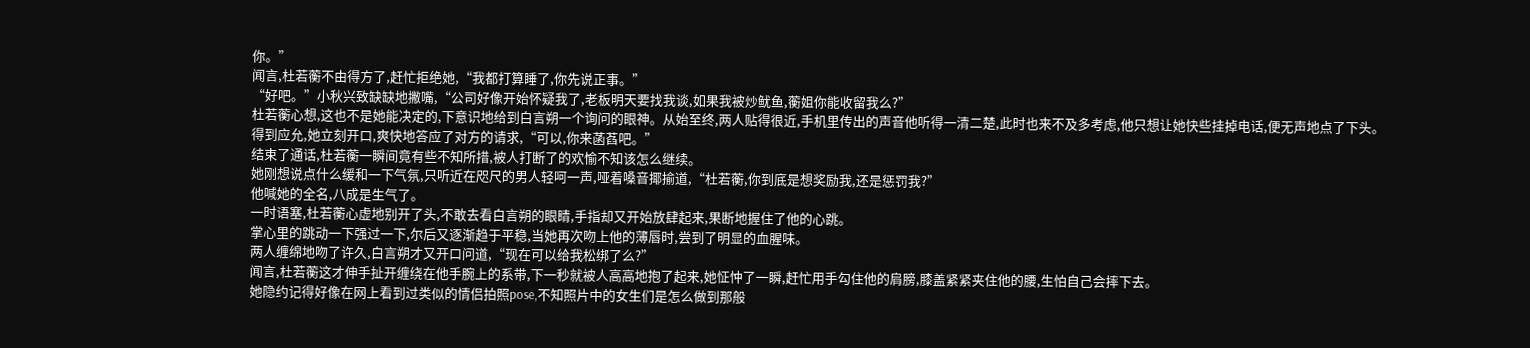你。”
闻言,杜若蘅不由得方了,赶忙拒绝她,“我都打算睡了,你先说正事。”
“好吧。”小秋兴致缺缺地撇嘴,“公司好像开始怀疑我了,老板明天要找我谈,如果我被炒鱿鱼,蘅姐你能收留我么?”
杜若蘅心想,这也不是她能决定的,下意识地给到白言朔一个询问的眼神。从始至终,两人贴得很近,手机里传出的声音他听得一清二楚,此时也来不及多考虑,他只想让她快些挂掉电话,便无声地点了下头。
得到应允,她立刻开口,爽快地答应了对方的请求,“可以,你来菡萏吧。”
结束了通话,杜若蘅一瞬间竟有些不知所措,被人打断了的欢愉不知该怎么继续。
她刚想说点什么缓和一下气氛,只听近在咫尺的男人轻呵一声,哑着嗓音揶揄道,“杜若蘅,你到底是想奖励我,还是惩罚我?”
他喊她的全名,八成是生气了。
一时语塞,杜若蘅心虚地别开了头,不敢去看白言朔的眼睛,手指却又开始放肆起来,果断地握住了他的心跳。
掌心里的跳动一下强过一下,尔后又逐渐趋于平稳,当她再次吻上他的薄唇时,尝到了明显的血腥味。
两人缠绵地吻了许久,白言朔才又开口问道,“现在可以给我松绑了么?”
闻言,杜若蘅这才伸手扯开缠绕在他手腕上的系带,下一秒就被人高高地抱了起来,她怔忡了一瞬,赶忙用手勾住他的肩膀,膝盖紧紧夹住他的腰,生怕自己会摔下去。
她隐约记得好像在网上看到过类似的情侣拍照pose,不知照片中的女生们是怎么做到那般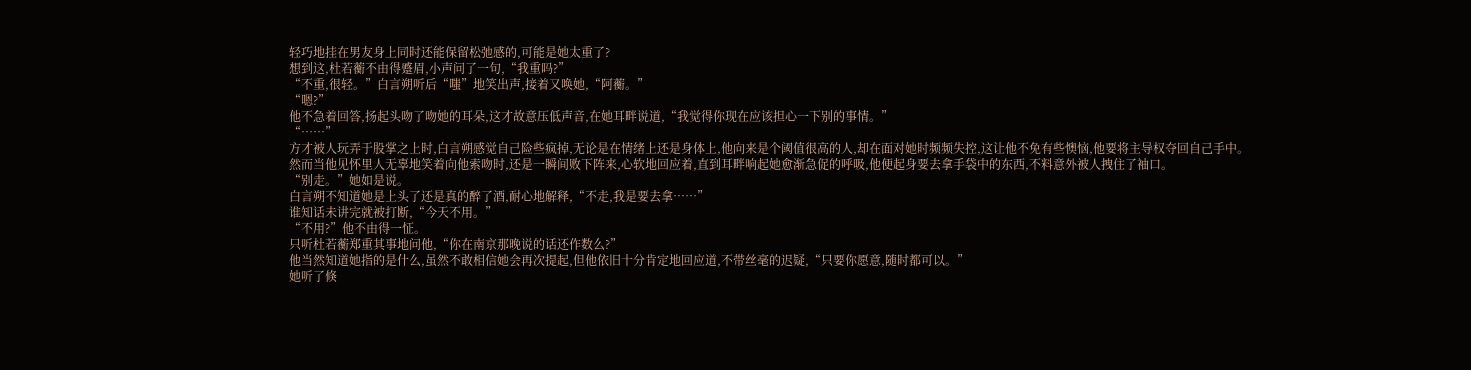轻巧地挂在男友身上同时还能保留松弛感的,可能是她太重了?
想到这,杜若蘅不由得蹙眉,小声问了一句,“我重吗?”
“不重,很轻。”白言朔听后“嗤”地笑出声,接着又唤她,“阿蘅。”
“嗯?”
他不急着回答,扬起头吻了吻她的耳朵,这才故意压低声音,在她耳畔说道,“我觉得你现在应该担心一下别的事情。”
“……”
方才被人玩弄于股掌之上时,白言朔感觉自己险些疯掉,无论是在情绪上还是身体上,他向来是个阈值很高的人,却在面对她时频频失控,这让他不免有些懊恼,他要将主导权夺回自己手中。
然而当他见怀里人无辜地笑着向他索吻时,还是一瞬间败下阵来,心软地回应着,直到耳畔响起她愈渐急促的呼吸,他便起身要去拿手袋中的东西,不料意外被人拽住了袖口。
“别走。”她如是说。
白言朔不知道她是上头了还是真的醉了酒,耐心地解释,“不走,我是要去拿……”
谁知话未讲完就被打断,“今天不用。”
“不用?”他不由得一怔。
只听杜若蘅郑重其事地问他,“你在南京那晚说的话还作数么?”
他当然知道她指的是什么,虽然不敢相信她会再次提起,但他依旧十分肯定地回应道,不带丝毫的迟疑,“只要你愿意,随时都可以。”
她听了倏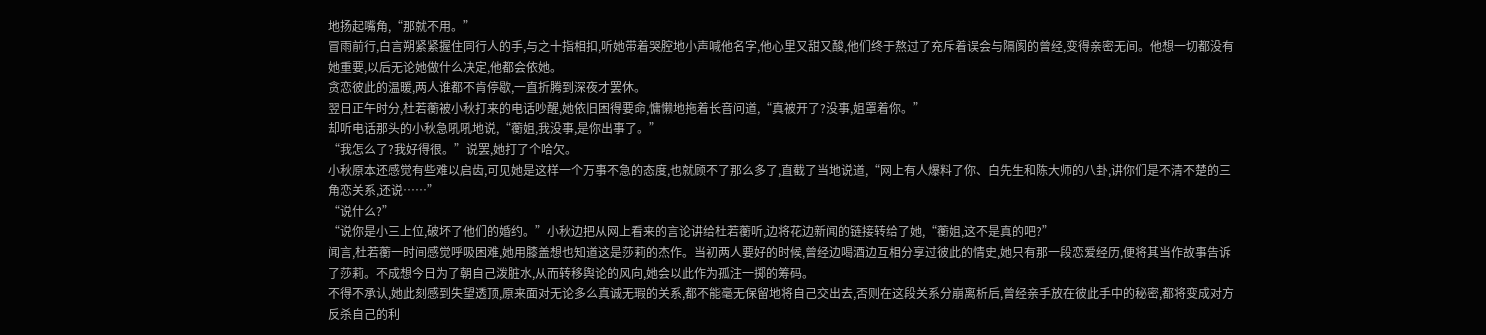地扬起嘴角,“那就不用。”
冒雨前行,白言朔紧紧握住同行人的手,与之十指相扣,听她带着哭腔地小声喊他名字,他心里又甜又酸,他们终于熬过了充斥着误会与隔阂的曾经,变得亲密无间。他想一切都没有她重要,以后无论她做什么决定,他都会依她。
贪恋彼此的温暖,两人谁都不肯停歇,一直折腾到深夜才罢休。
翌日正午时分,杜若蘅被小秋打来的电话吵醒,她依旧困得要命,慵懒地拖着长音问道,“真被开了?没事,姐罩着你。”
却听电话那头的小秋急吼吼地说,“蘅姐,我没事,是你出事了。”
“我怎么了?我好得很。”说罢,她打了个哈欠。
小秋原本还感觉有些难以启齿,可见她是这样一个万事不急的态度,也就顾不了那么多了,直截了当地说道,“网上有人爆料了你、白先生和陈大师的八卦,讲你们是不清不楚的三角恋关系,还说……”
“说什么?”
“说你是小三上位,破坏了他们的婚约。”小秋边把从网上看来的言论讲给杜若蘅听,边将花边新闻的链接转给了她,“蘅姐,这不是真的吧?”
闻言,杜若蘅一时间感觉呼吸困难,她用膝盖想也知道这是莎莉的杰作。当初两人要好的时候,曾经边喝酒边互相分享过彼此的情史,她只有那一段恋爱经历,便将其当作故事告诉了莎莉。不成想今日为了朝自己泼脏水,从而转移舆论的风向,她会以此作为孤注一掷的筹码。
不得不承认,她此刻感到失望透顶,原来面对无论多么真诚无瑕的关系,都不能毫无保留地将自己交出去,否则在这段关系分崩离析后,曾经亲手放在彼此手中的秘密,都将变成对方反杀自己的利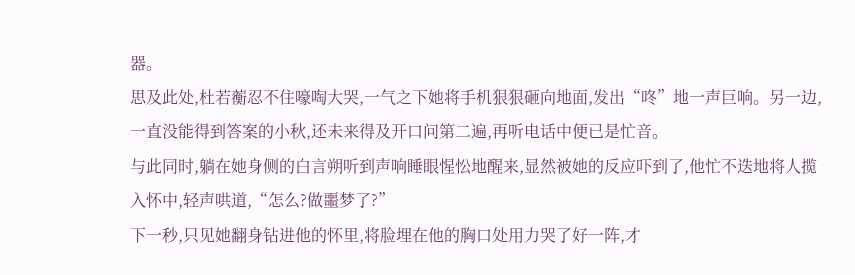器。
思及此处,杜若蘅忍不住嚎啕大哭,一气之下她将手机狠狠砸向地面,发出“咚”地一声巨响。另一边,一直没能得到答案的小秋,还未来得及开口问第二遍,再听电话中便已是忙音。
与此同时,躺在她身侧的白言朔听到声响睡眼惺忪地醒来,显然被她的反应吓到了,他忙不迭地将人揽入怀中,轻声哄道,“怎么?做噩梦了?”
下一秒,只见她翻身钻进他的怀里,将脸埋在他的胸口处用力哭了好一阵,才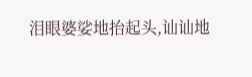泪眼婆娑地抬起头,讪讪地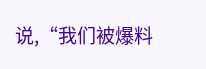说,“我们被爆料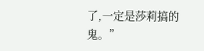了,一定是莎莉搞的鬼。”